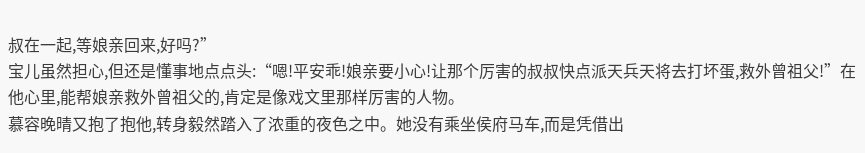叔在一起,等娘亲回来,好吗?”
宝儿虽然担心,但还是懂事地点点头:“嗯!平安乖!娘亲要小心!让那个厉害的叔叔快点派天兵天将去打坏蛋,救外曾祖父!”在他心里,能帮娘亲救外曾祖父的,肯定是像戏文里那样厉害的人物。
慕容晚晴又抱了抱他,转身毅然踏入了浓重的夜色之中。她没有乘坐侯府马车,而是凭借出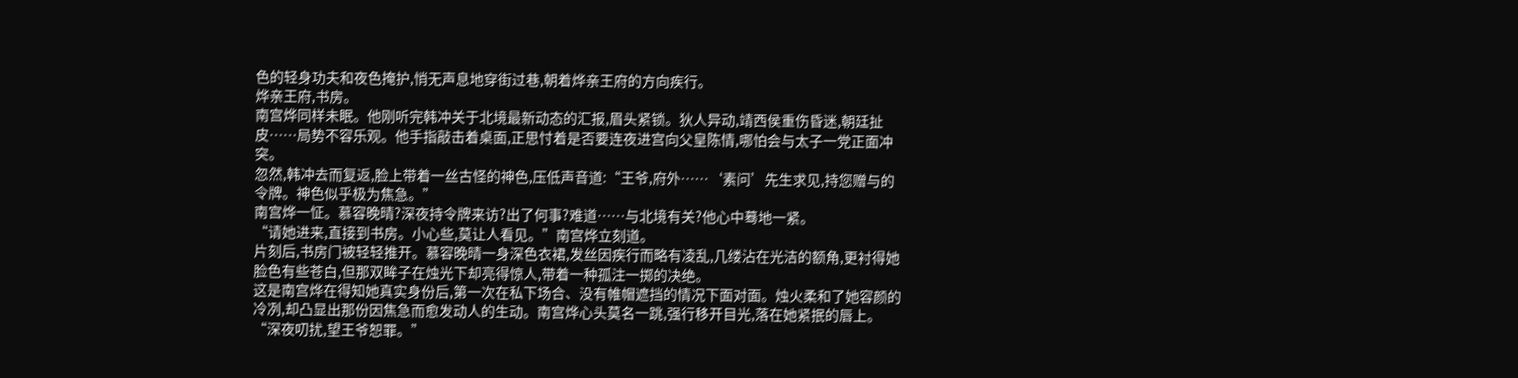色的轻身功夫和夜色掩护,悄无声息地穿街过巷,朝着烨亲王府的方向疾行。
烨亲王府,书房。
南宫烨同样未眠。他刚听完韩冲关于北境最新动态的汇报,眉头紧锁。狄人异动,靖西侯重伤昏迷,朝廷扯皮……局势不容乐观。他手指敲击着桌面,正思忖着是否要连夜进宫向父皇陈情,哪怕会与太子一党正面冲突。
忽然,韩冲去而复返,脸上带着一丝古怪的神色,压低声音道:“王爷,府外……‘素问’先生求见,持您赠与的令牌。神色似乎极为焦急。”
南宫烨一怔。慕容晚晴?深夜持令牌来访?出了何事?难道……与北境有关?他心中蓦地一紧。
“请她进来,直接到书房。小心些,莫让人看见。”南宫烨立刻道。
片刻后,书房门被轻轻推开。慕容晚晴一身深色衣裙,发丝因疾行而略有凌乱,几缕沾在光洁的额角,更衬得她脸色有些苍白,但那双眸子在烛光下却亮得惊人,带着一种孤注一掷的决绝。
这是南宫烨在得知她真实身份后,第一次在私下场合、没有帷帽遮挡的情况下面对面。烛火柔和了她容颜的冷冽,却凸显出那份因焦急而愈发动人的生动。南宫烨心头莫名一跳,强行移开目光,落在她紧抿的唇上。
“深夜叨扰,望王爷恕罪。”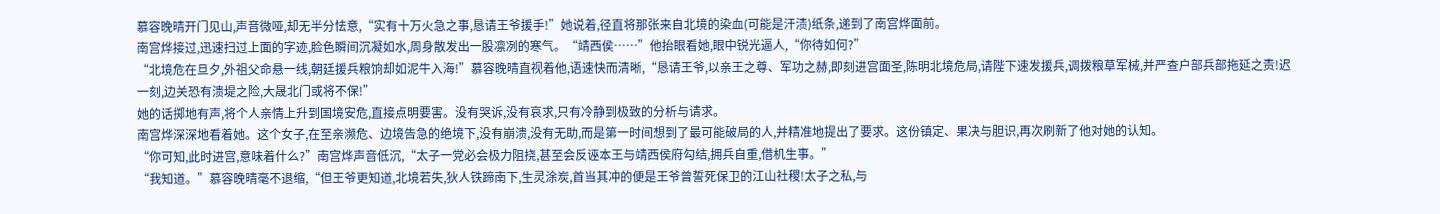慕容晚晴开门见山,声音微哑,却无半分怯意,“实有十万火急之事,恳请王爷援手!”她说着,径直将那张来自北境的染血(可能是汗渍)纸条,递到了南宫烨面前。
南宫烨接过,迅速扫过上面的字迹,脸色瞬间沉凝如水,周身散发出一股凛冽的寒气。“靖西侯……”他抬眼看她,眼中锐光逼人,“你待如何?”
“北境危在旦夕,外祖父命悬一线,朝廷援兵粮饷却如泥牛入海!”慕容晚晴直视着他,语速快而清晰,“恳请王爷,以亲王之尊、军功之赫,即刻进宫面圣,陈明北境危局,请陛下速发援兵,调拨粮草军械,并严查户部兵部拖延之责!迟一刻,边关恐有溃堤之险,大晟北门或将不保!”
她的话掷地有声,将个人亲情上升到国境安危,直接点明要害。没有哭诉,没有哀求,只有冷静到极致的分析与请求。
南宫烨深深地看着她。这个女子,在至亲濒危、边境告急的绝境下,没有崩溃,没有无助,而是第一时间想到了最可能破局的人,并精准地提出了要求。这份镇定、果决与胆识,再次刷新了他对她的认知。
“你可知,此时进宫,意味着什么?”南宫烨声音低沉,“太子一党必会极力阻挠,甚至会反诬本王与靖西侯府勾结,拥兵自重,借机生事。”
“我知道。”慕容晚晴毫不退缩,“但王爷更知道,北境若失,狄人铁蹄南下,生灵涂炭,首当其冲的便是王爷曾誓死保卫的江山社稷!太子之私,与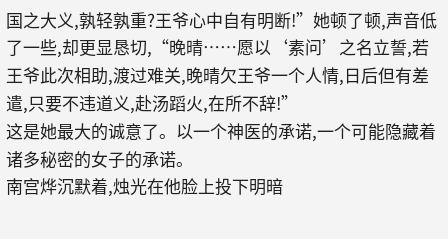国之大义,孰轻孰重?王爷心中自有明断!”她顿了顿,声音低了一些,却更显恳切,“晚晴……愿以‘素问’之名立誓,若王爷此次相助,渡过难关,晚晴欠王爷一个人情,日后但有差遣,只要不违道义,赴汤蹈火,在所不辞!”
这是她最大的诚意了。以一个神医的承诺,一个可能隐藏着诸多秘密的女子的承诺。
南宫烨沉默着,烛光在他脸上投下明暗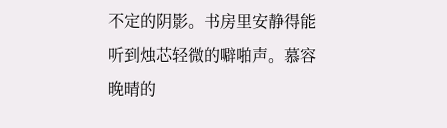不定的阴影。书房里安静得能听到烛芯轻微的噼啪声。慕容晚晴的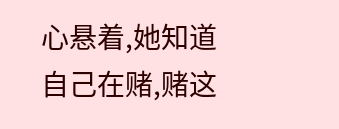心悬着,她知道自己在赌,赌这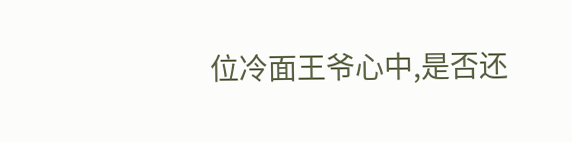位冷面王爷心中,是否还